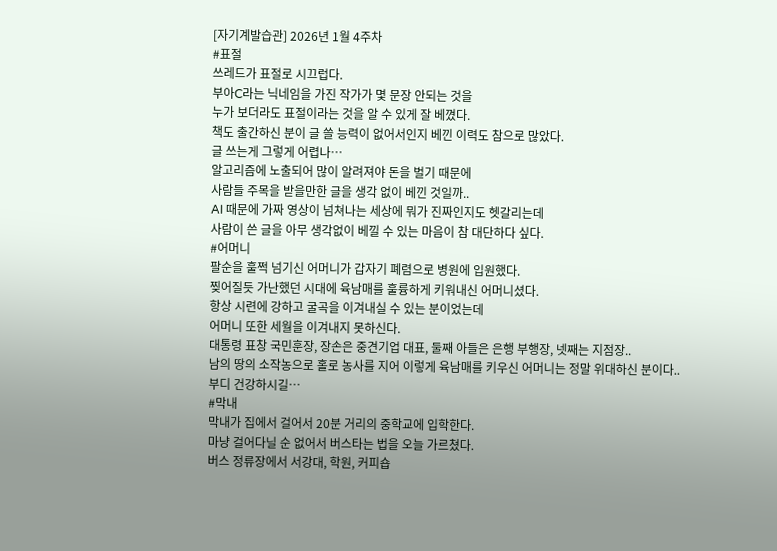[자기계발습관] 2026년 1월 4주차
#표절
쓰레드가 표절로 시끄럽다.
부아C라는 닉네임을 가진 작가가 몇 문장 안되는 것을
누가 보더라도 표절이라는 것을 알 수 있게 잘 베꼈다.
책도 출간하신 분이 글 쓸 능력이 없어서인지 베낀 이력도 참으로 많았다.
글 쓰는게 그렇게 어렵나…
알고리즘에 노출되어 많이 알려져야 돈을 벌기 때문에
사람들 주목을 받을만한 글을 생각 없이 베낀 것일까..
AI 때문에 가짜 영상이 넘쳐나는 세상에 뭐가 진짜인지도 헷갈리는데
사람이 쓴 글을 아무 생각없이 베낄 수 있는 마음이 참 대단하다 싶다.
#어머니
팔순을 훌쩍 넘기신 어머니가 갑자기 폐렴으로 병원에 입원했다.
찢어질듯 가난했던 시대에 육남매를 훌륭하게 키워내신 어머니셨다.
항상 시련에 강하고 굴곡을 이겨내실 수 있는 분이었는데
어머니 또한 세월을 이겨내지 못하신다.
대통령 표창 국민훈장, 장손은 중견기업 대표, 둘째 아들은 은행 부행장, 넷째는 지점장..
남의 땅의 소작농으로 홀로 농사를 지어 이렇게 육남매를 키우신 어머니는 정말 위대하신 분이다..
부디 건강하시길…
#막내
막내가 집에서 걸어서 20분 거리의 중학교에 입학한다.
마냥 걸어다닐 순 없어서 버스타는 법을 오늘 가르쳤다.
버스 정류장에서 서강대, 학원, 커피숍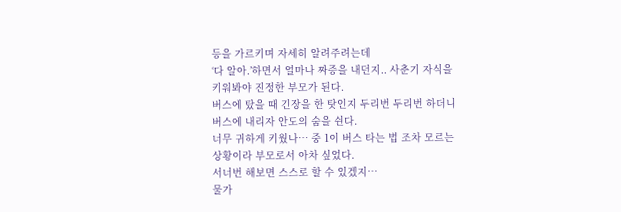등을 가르키며 자세히 알려주려는데
‘다 알아.’하면서 얼마나 짜증을 내던지.. 사춘기 자식을 키워봐야 진정한 부모가 된다.
버스에 탔을 때 긴장을 한 탓인지 두리번 두리번 하더니
버스에 내리자 안도의 숨을 쉰다.
너무 귀하게 키웠나… 중 1이 버스 타는 법 조차 모르는 상황이라 부모로서 아차 싶었다.
서너번 해보면 스스로 할 수 있겠지…
물가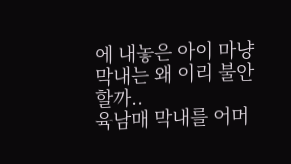에 내놓은 아이 마냥 막내는 왜 이리 불안할까..
육남매 막내를 어머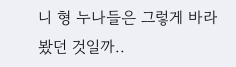니 형 누나들은 그렇게 바라봤던 것일까..